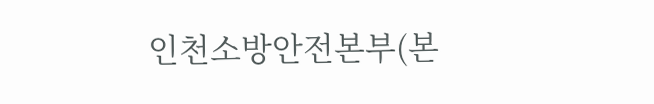인천소방안전본부(본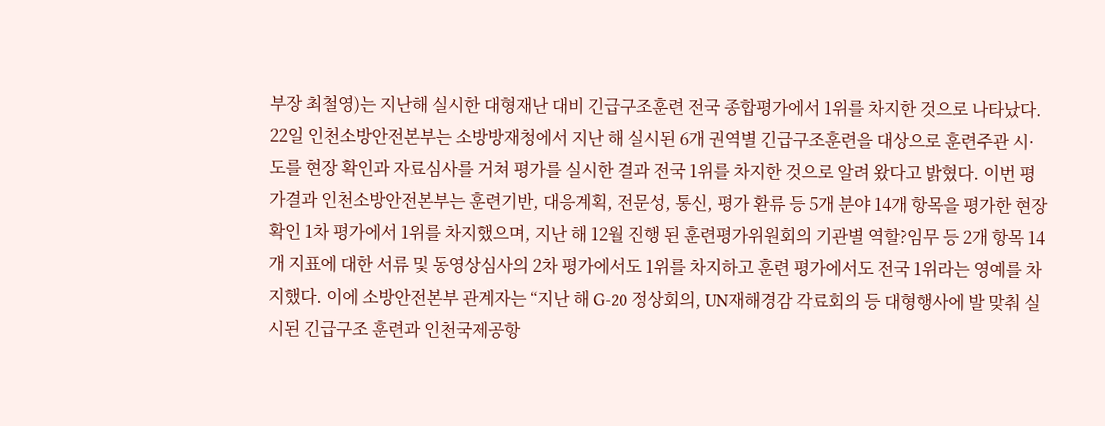부장 최철영)는 지난해 실시한 대형재난 대비 긴급구조훈련 전국 종합평가에서 1위를 차지한 것으로 나타났다. 22일 인천소방안전본부는 소방방재청에서 지난 해 실시된 6개 권역별 긴급구조훈련을 대상으로 훈련주관 시·도를 현장 확인과 자료심사를 거쳐 평가를 실시한 결과 전국 1위를 차지한 것으로 알려 왔다고 밝혔다. 이번 평가결과 인천소방안전본부는 훈련기반, 대응계획, 전문성, 통신, 평가 환류 등 5개 분야 14개 항목을 평가한 현장 확인 1차 평가에서 1위를 차지했으며, 지난 해 12월 진행 된 훈련평가위원회의 기관별 역할?임무 등 2개 항목 14개 지표에 대한 서류 및 동영상심사의 2차 평가에서도 1위를 차지하고 훈련 평가에서도 전국 1위라는 영예를 차지했다. 이에 소방안전본부 관계자는 “지난 해 G-20 정상회의, UN재해경감 각료회의 등 대형행사에 발 맞춰 실시된 긴급구조 훈련과 인천국제공항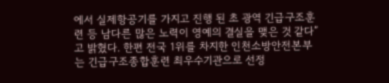에서 실제항공기를 가지고 진행 된 초 광역 긴급구조훈련 등 남다른 많은 노력이 영예의 결실을 맺은 것 같다”고 밝혔다. 한편 전국 1위를 차지한 인천소방안전본부는 긴급구조종합훈련 최우수기관으로 선정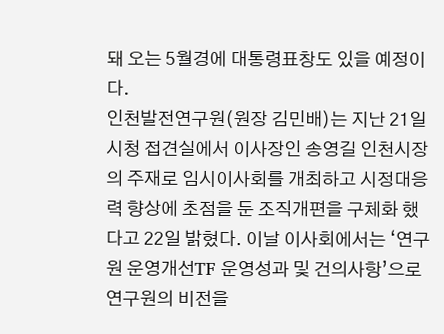돼 오는 5월경에 대통령표창도 있을 예정이다.
인천발전연구원(원장 김민배)는 지난 21일 시청 접견실에서 이사장인 송영길 인천시장의 주재로 임시이사회를 개최하고 시정대응력 향상에 초점을 둔 조직개편을 구체화 했다고 22일 밝혔다. 이날 이사회에서는 ‘연구원 운영개선TF 운영성과 및 건의사항’으로 연구원의 비전을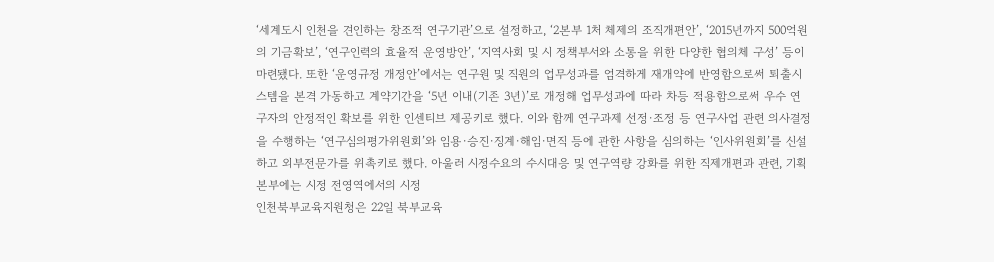‘세계도시 인천을 견인하는 창조적 연구기관’으로 설정하고, ‘2본부 1처 체제의 조직개편안’, ‘2015년까지 500억원의 기금확보’, ‘연구인력의 효율적 운영방안’, ‘지역사회 및 시 정책부서와 소통을 위한 다양한 협의체 구성’ 등이 마련됐다. 또한 ‘운영규정 개정안’에서는 연구원 및 직원의 업무성과를 엄격하게 재개약에 반영함으로써 퇴출시스템을 본격 가동하고 계약기간을 ‘5년 이내(기존 3년)’로 개정해 업무성과에 따라 차등 적용함으로써 우수 연구자의 안정적인 확보를 위한 인센티브 제공키로 했다. 이와 함께 연구과제 선정·조정 등 연구사업 관련 의사결정을 수행하는 ‘연구심의평가위원회’와 임용·승진·징계·해임·면직 등에 관한 사항을 심의하는 ‘인사위원회’를 신설하고 외부전문가를 위촉키로 했다. 아울러 시정수요의 수시대응 및 연구역량 강화를 위한 직제개편과 관련, 기획본부에는 시정 전영역에서의 시정
인천북부교육지원청은 22일 북부교육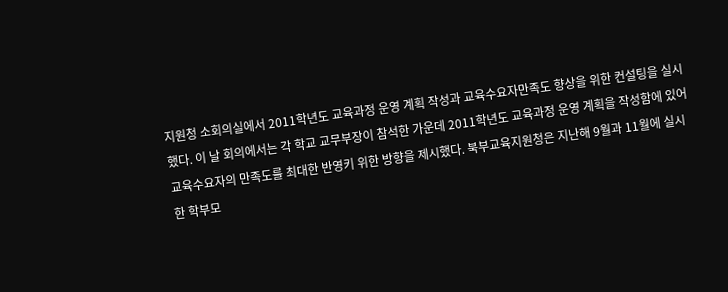지원청 소회의실에서 2011학년도 교육과정 운영 계획 작성과 교육수요자만족도 향상을 위한 컨설팅을 실시했다. 이 날 회의에서는 각 학교 교무부장이 참석한 가운데 2011학년도 교육과정 운영 계획을 작성함에 있어 교육수요자의 만족도를 최대한 반영키 위한 방향을 제시했다. 북부교육지원청은 지난해 9월과 11월에 실시한 학부모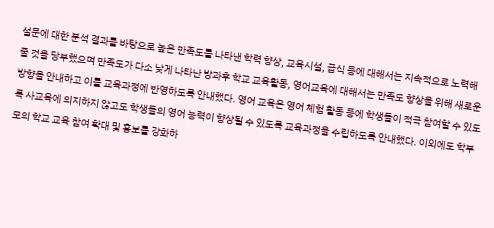설문에 대한 분석 결과를 바탕으로 높은 만족도를 나타낸 학력 향상, 교육시설, 급식 등에 대해서는 지속적으로 노력해 줄 것을 당부했으며 만족도가 다소 낮게 나타난 방과후 학교 교육활동, 영어교육에 대해서는 만족도 향상을 위해 새로운 방향을 안내하고 이를 교육과정에 반영하도록 안내했다. 영어 교육은 영어 체험 활동 등에 학생들이 적극 참여할 수 있도록 사교육에 의지하지 않고도 학생들의 영어 능력이 향상될 수 있도록 교육과정을 수립하도록 안내했다. 이외에도 학부모의 학교 교육 참여 확대 및 홍보를 강화하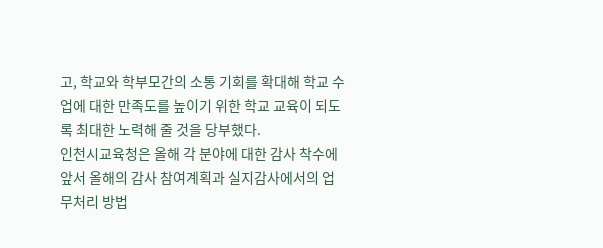고, 학교와 학부모간의 소통 기회를 확대해 학교 수업에 대한 만족도를 높이기 위한 학교 교육이 되도록 최대한 노력해 줄 것을 당부했다.
인천시교육청은 올해 각 분야에 대한 감사 착수에 앞서 올해의 감사 참여계획과 실지감사에서의 업무처리 방법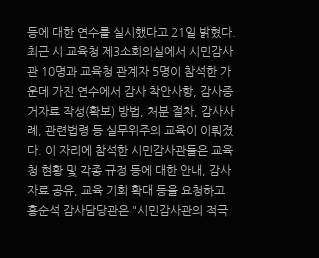등에 대한 연수를 실시했다고 21일 밝혔다. 최근 시 교육청 제3소회의실에서 시민감사관 10명과 교육청 관계자 5명이 참석한 가운데 가진 연수에서 감사 착안사항, 감사증거자료 작성(확보) 방법, 처분 절차, 감사사례, 관련법령 등 실무위주의 교육이 이뤄졌다. 이 자리에 참석한 시민감사관들은 교육청 현황 및 각종 규정 등에 대한 안내, 감사자료 공유, 교육 기회 확대 등을 요청하고 홍순석 감사담당관은 "시민감사관의 적극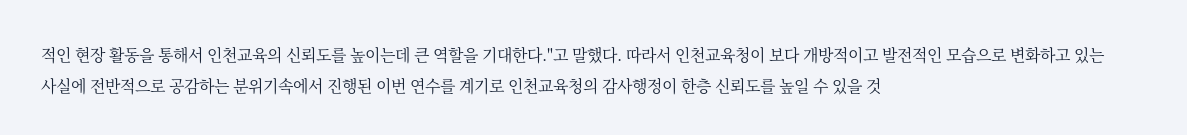적인 현장 활동을 통해서 인천교육의 신뢰도를 높이는데 큰 역할을 기대한다."고 말했다. 따라서 인천교육청이 보다 개방적이고 발전적인 모습으로 변화하고 있는 사실에 전반적으로 공감하는 분위기속에서 진행된 이번 연수를 계기로 인천교육청의 감사행정이 한층 신뢰도를 높일 수 있을 것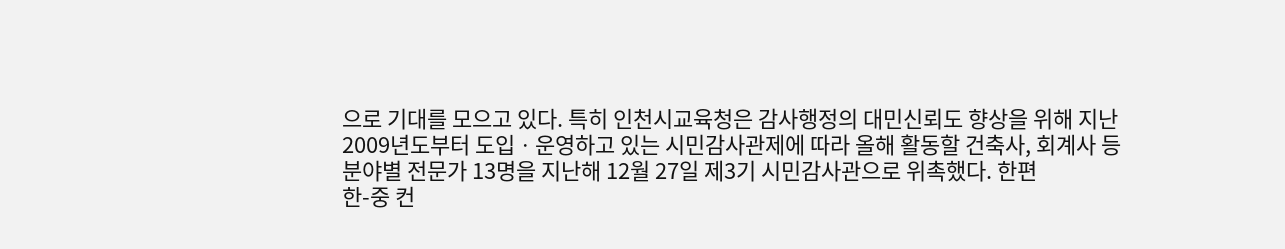으로 기대를 모으고 있다. 특히 인천시교육청은 감사행정의 대민신뢰도 향상을 위해 지난 2009년도부터 도입ㆍ운영하고 있는 시민감사관제에 따라 올해 활동할 건축사, 회계사 등 분야별 전문가 13명을 지난해 12월 27일 제3기 시민감사관으로 위촉했다. 한편
한-중 컨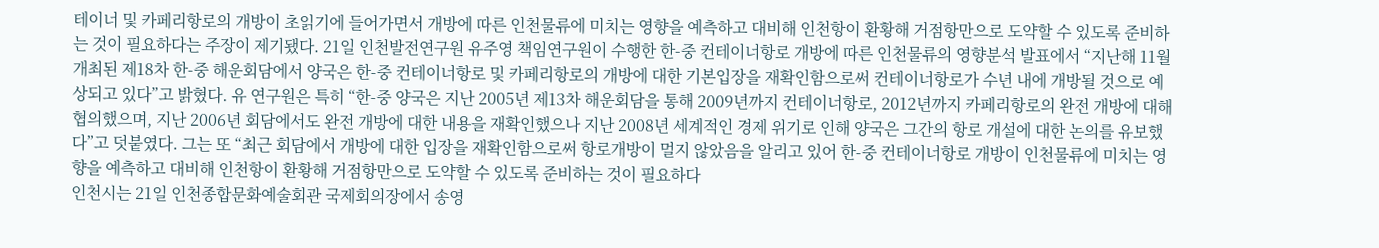테이너 및 카페리항로의 개방이 초읽기에 들어가면서 개방에 따른 인천물류에 미치는 영향을 예측하고 대비해 인천항이 환황해 거점항만으로 도약할 수 있도록 준비하는 것이 필요하다는 주장이 제기됐다. 21일 인천발전연구원 유주영 책임연구원이 수행한 한-중 컨테이너항로 개방에 따른 인천물류의 영향분석 발표에서 “지난해 11월 개최된 제18차 한-중 해운회담에서 양국은 한-중 컨테이너항로 및 카페리항로의 개방에 대한 기본입장을 재확인함으로써 컨테이너항로가 수년 내에 개방될 것으로 예상되고 있다”고 밝혔다. 유 연구원은 특히 “한-중 양국은 지난 2005년 제13차 해운회담을 통해 2009년까지 컨테이너항로, 2012년까지 카페리항로의 완전 개방에 대해 협의했으며, 지난 2006년 회담에서도 완전 개방에 대한 내용을 재확인했으나 지난 2008년 세계적인 경제 위기로 인해 양국은 그간의 항로 개설에 대한 논의를 유보했다”고 덧붙였다. 그는 또 “최근 회담에서 개방에 대한 입장을 재확인함으로써 항로개방이 멀지 않았음을 알리고 있어 한-중 컨테이너항로 개방이 인천물류에 미치는 영향을 예측하고 대비해 인천항이 환황해 거점항만으로 도약할 수 있도록 준비하는 것이 필요하다
인천시는 21일 인천종합문화예술회관 국제회의장에서 송영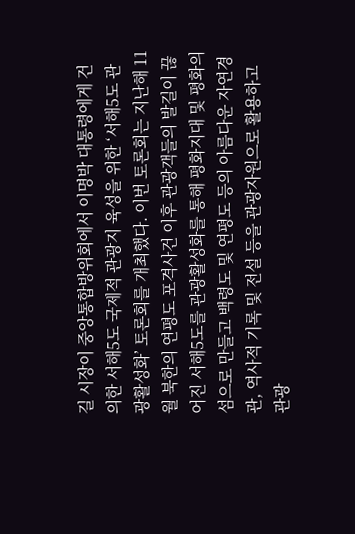길 시장이 중앙통합방위회에서 이명박 대통령에게 건의한 서해5도 국제적 관광지 육성을 위한 ‘서해5도 관광활성화’ 토론회를 개최했다. 이번 토론회는 지난해 11월 북한의 연평도 포격사건 이후 관광객들의 발길이 끊어진 서해5도를 관광활성화를 통해 평화지대 및 평화의 섬으로 만들고 백령도 및 연평도 등의 아름다운 자연경관, 역사적 기록 및 전설 등을 관광자원으로 활용하고 관광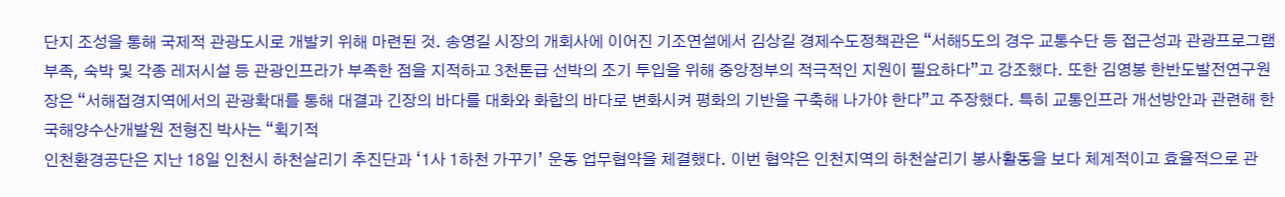단지 조성을 통해 국제적 관광도시로 개발키 위해 마련된 것. 송영길 시장의 개회사에 이어진 기조연설에서 김상길 경제수도정책관은 “서해5도의 경우 교통수단 등 접근성과 관광프로그램 부족, 숙박 및 각종 레저시설 등 관광인프라가 부족한 점을 지적하고 3천톤급 선박의 조기 투입을 위해 중앙정부의 적극적인 지원이 필요하다”고 강조했다. 또한 김영봉 한반도발전연구원장은 “서해접경지역에서의 관광확대를 통해 대결과 긴장의 바다를 대화와 화합의 바다로 변화시켜 평화의 기반을 구축해 나가야 한다”고 주장했다. 특히 교통인프라 개선방안과 관련해 한국해양수산개발원 전형진 박사는 “획기적
인천환경공단은 지난 18일 인천시 하천살리기 추진단과 ‘1사 1하천 가꾸기’ 운동 업무협약을 체결했다. 이번 협약은 인천지역의 하천살리기 봉사활동을 보다 체계적이고 효율적으로 관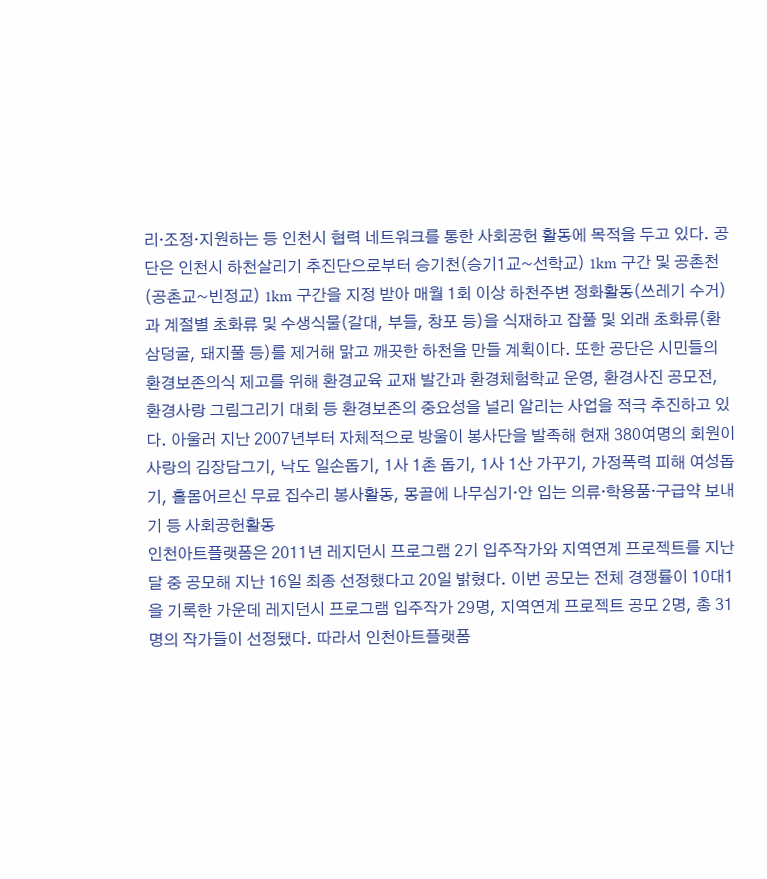리·조정·지원하는 등 인천시 협력 네트워크를 통한 사회공헌 활동에 목적을 두고 있다. 공단은 인천시 하천살리기 추진단으로부터 승기천(승기1교~선학교) 1km 구간 및 공촌천(공촌교~빈정교) 1km 구간을 지정 받아 매월 1회 이상 하천주변 정화활동(쓰레기 수거)과 계절별 초화류 및 수생식물(갈대, 부들, 창포 등)을 식재하고 잡풀 및 외래 초화류(환삼덩굴, 돼지풀 등)를 제거해 맑고 깨끗한 하천을 만들 계획이다. 또한 공단은 시민들의 환경보존의식 제고를 위해 환경교육 교재 발간과 환경체험학교 운영, 환경사진 공모전, 환경사랑 그림그리기 대회 등 환경보존의 중요성을 널리 알리는 사업을 적극 추진하고 있다. 아울러 지난 2007년부터 자체적으로 방울이 봉사단을 발족해 현재 380여명의 회원이 사랑의 김장담그기, 낙도 일손돕기, 1사 1촌 돕기, 1사 1산 가꾸기, 가정폭력 피해 여성돕기, 홀몸어르신 무료 집수리 봉사활동, 몽골에 나무심기·안 입는 의류·학용품·구급약 보내기 등 사회공헌활동
인천아트플랫폼은 2011년 레지던시 프로그램 2기 입주작가와 지역연계 프로젝트를 지난달 중 공모해 지난 16일 최종 선정했다고 20일 밝혔다. 이번 공모는 전체 경쟁률이 10대1을 기록한 가운데 레지던시 프로그램 입주작가 29명, 지역연계 프로젝트 공모 2명, 총 31명의 작가들이 선정됐다. 따라서 인천아트플랫폼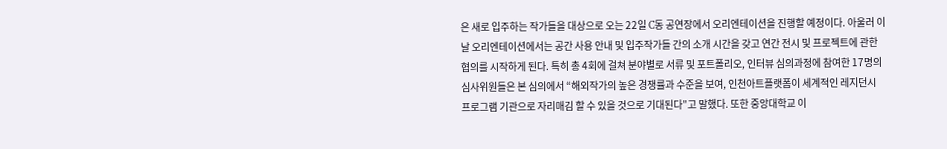은 새로 입주하는 작가들을 대상으로 오는 22일 C동 공연장에서 오리엔테이션을 진행할 예정이다. 아울러 이날 오리엔테이션에서는 공간 사용 안내 및 입주작가들 간의 소개 시간을 갖고 연간 전시 및 프로젝트에 관한 협의를 시작하게 된다. 특히 총 4회에 걸쳐 분야별로 서류 및 포트폴리오, 인터뷰 심의과정에 참여한 17명의 심사위원들은 본 심의에서 “해외작가의 높은 경쟁률과 수준을 보여, 인천아트플랫폼이 세계적인 레지던시 프로그램 기관으로 자리매김 할 수 있을 것으로 기대된다”고 말했다. 또한 중앙대학교 이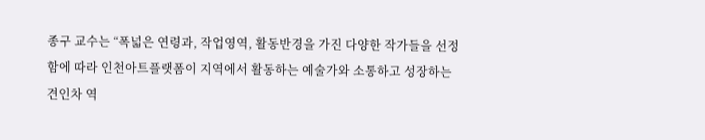종구 교수는 “폭넓은 연령과, 작업영역, 활동반경을 가진 다양한 작가들을 선정함에 따라 인천아트플랫폼이 지역에서 활동하는 예술가와 소통하고 성장하는 견인차 역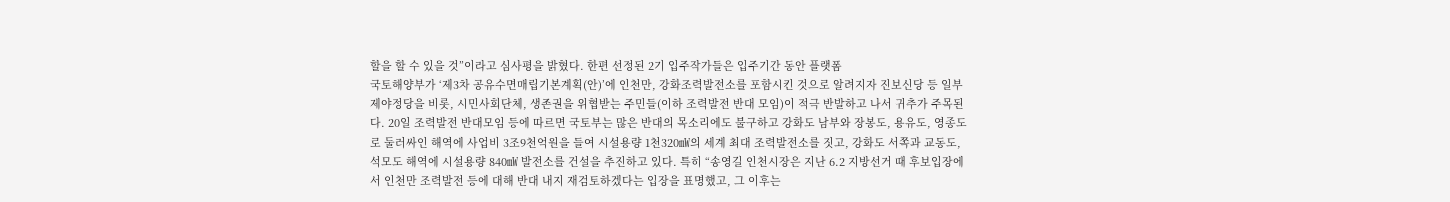할을 할 수 있을 것”이라고 심사평을 밝혔다. 한편 선정된 2기 입주작가들은 입주기간 동안 플랫폼
국토해양부가 ‘제3차 공유수면매립기본계획(안)’에 인천만, 강화조력발전소를 포함시킨 것으로 알려지자 진보신당 등 일부 제야정당을 비롯, 시민사회단체, 생존권을 위협받는 주민들(이하 조력발전 반대 모임)이 적극 반발하고 나서 귀추가 주목된다. 20일 조력발전 반대모임 등에 따르면 국토부는 많은 반대의 목소리에도 불구하고 강화도 남부와 장봉도, 용유도, 영종도로 둘러싸인 해역에 사업비 3조9천억원을 들여 시설용량 1천320㎽의 세계 최대 조력발전소를 짓고, 강화도 서쪽과 교동도, 석모도 해역에 시설용량 840㎽ 발전소를 건설을 추진하고 있다. 특히 “송영길 인천시장은 지난 6.2 지방선거 때 후보입장에서 인천만 조력발전 등에 대해 반대 내지 재검토하겠다는 입장을 표명했고, 그 이후는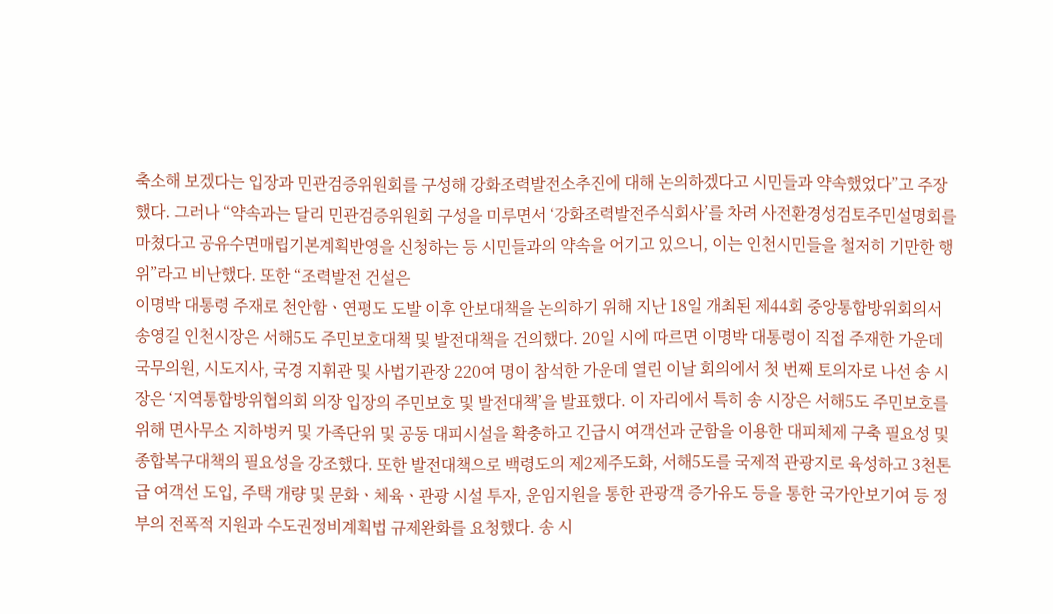축소해 보겠다는 입장과 민관검증위원회를 구성해 강화조력발전소추진에 대해 논의하겠다고 시민들과 약속했었다”고 주장했다. 그러나 “약속과는 달리 민관검증위원회 구성을 미루면서 ‘강화조력발전주식회사’를 차려 사전환경성검토주민설명회를 마쳤다고 공유수면매립기본계획반영을 신청하는 등 시민들과의 약속을 어기고 있으니, 이는 인천시민들을 철저히 기만한 행위”라고 비난했다. 또한 “조력발전 건설은
이명박 대통령 주재로 천안함ㆍ연평도 도발 이후 안보대책을 논의하기 위해 지난 18일 개최된 제44회 중앙통합방위회의서 송영길 인천시장은 서해5도 주민보호대책 및 발전대책을 건의했다. 20일 시에 따르면 이명박 대통령이 직접 주재한 가운데 국무의원, 시도지사, 국경 지휘관 및 사법기관장 220여 명이 참석한 가운데 열린 이날 회의에서 첫 번째 토의자로 나선 송 시장은 ‘지역통합방위협의회 의장 입장의 주민보호 및 발전대책’을 발표했다. 이 자리에서 특히 송 시장은 서해5도 주민보호를 위해 면사무소 지하벙커 및 가족단위 및 공동 대피시설을 확충하고 긴급시 여객선과 군함을 이용한 대피체제 구축 필요성 및 종합복구대책의 필요성을 강조했다. 또한 발전대책으로 백령도의 제2제주도화, 서해5도를 국제적 관광지로 육성하고 3천톤급 여객선 도입, 주택 개량 및 문화ㆍ체육ㆍ관광 시설 투자, 운임지원을 통한 관광객 증가유도 등을 통한 국가안보기여 등 정부의 전폭적 지원과 수도권정비계획법 규제완화를 요청했다. 송 시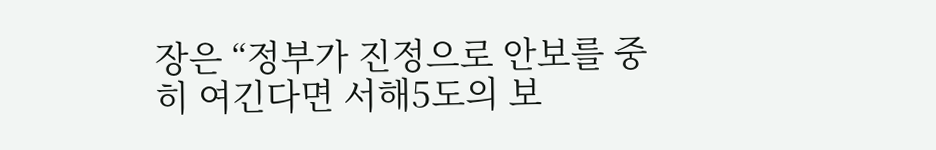장은 “정부가 진정으로 안보를 중히 여긴다면 서해5도의 보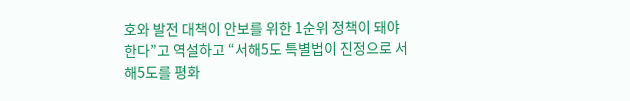호와 발전 대책이 안보를 위한 1순위 정책이 돼야 한다”고 역설하고 “서해5도 특별법이 진정으로 서해5도를 평화